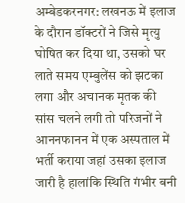अम्बेडकरनगर: लखनऊ में इलाज के दौरान डॉक्टरों ने जिसे मृत्यु घोषित कर दिया था, उसको घर लाते समय एम्बुलेंस को झटका लगा और अचानक मृतक की सांस चलने लगी तो परिजनों ने आननफानन में एक अस्पताल में भर्ती कराया जहां उसका इलाज जारी है हालांकि स्थिति गंभीर बनी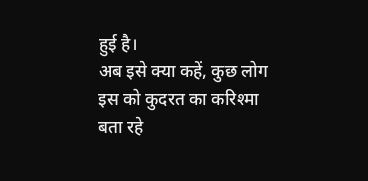हुई है।
अब इसे क्या कहें, कुछ लोग इस को कुदरत का करिश्मा बता रहे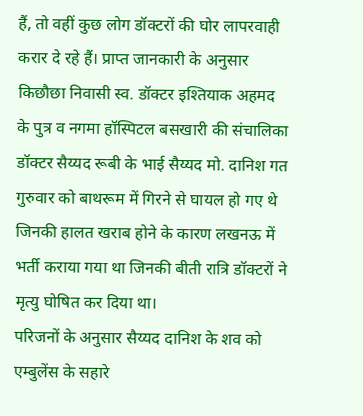हैं, तो वहीं कुछ लोग डॉक्टरों की घोर लापरवाही करार दे रहे हैं। प्राप्त जानकारी के अनुसार किछौछा निवासी स्व. डॉक्टर इश्तियाक अहमद के पुत्र व नगमा हॉस्पिटल बसखारी की संचालिका डॉक्टर सैय्यद रूबी के भाई सैय्यद मो. दानिश गत गुरुवार को बाथरूम में गिरने से घायल हो गए थे जिनकी हालत खराब होने के कारण लखनऊ में भर्ती कराया गया था जिनकी बीती रात्रि डॉक्टरों ने मृत्यु घोषित कर दिया था।
परिजनों के अनुसार सैय्यद दानिश के शव को एम्बुलेंस के सहारे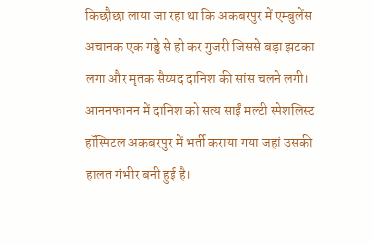किछौछा लाया जा रहा था कि अकबरपुर में एम्बुलेंस अचानक एक गड्ढे से हो कर गुजरी जिससे बड़ा झटका लगा और मृतक सैय्यद दानिश की सांस चलने लगी। आननफानन में दानिश को सत्य साईं मल्टी स्पेशलिस्ट हॉस्पिटल अकबरपुर में भर्ती कराया गया जहां उसकी हालत गंभीर बनी हुई है।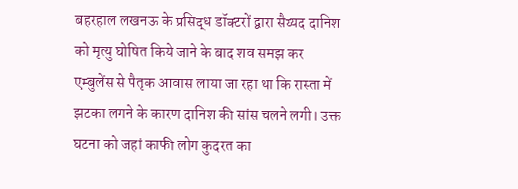बहरहाल लखनऊ के प्रसिद्ध डॉक्टरों द्वारा सैय्यद दानिश को मृत्यु घोषित किये जाने के बाद शव समझ कर एम्बुलेंस से पैतृक आवास लाया जा रहा था कि रास्ता में झटका लगने के कारण दानिश की सांस चलने लगी। उक्त घटना को जहां काफी लोग कुदरत का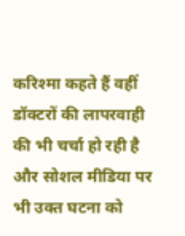करिश्मा कहते हैं वहीं डॉक्टरों की लापरवाही की भी चर्चा हो रही है और सोशल मीडिया पर भी उक्त घटना को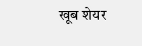खूब शेयर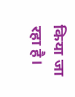किया जा रहा है।